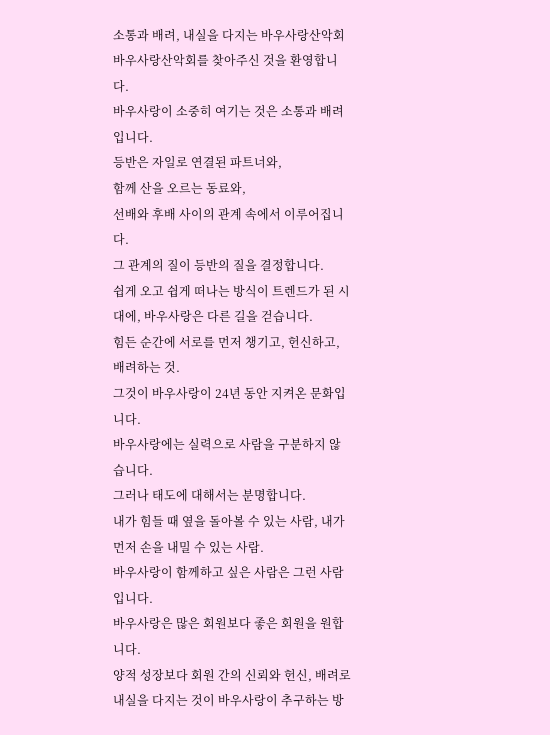소통과 배려, 내실을 다지는 바우사랑산악회
바우사랑산악회를 찾아주신 것을 환영합니다.
바우사랑이 소중히 여기는 것은 소통과 배려입니다.
등반은 자일로 연결된 파트너와,
함께 산을 오르는 동료와,
선배와 후배 사이의 관계 속에서 이루어집니다.
그 관계의 질이 등반의 질을 결정합니다.
쉽게 오고 쉽게 떠나는 방식이 트렌드가 된 시대에, 바우사랑은 다른 길을 걷습니다.
힘든 순간에 서로를 먼저 챙기고, 헌신하고, 배려하는 것.
그것이 바우사랑이 24년 동안 지켜온 문화입니다.
바우사랑에는 실력으로 사람을 구분하지 않습니다.
그러나 태도에 대해서는 분명합니다.
내가 힘들 때 옆을 돌아볼 수 있는 사람, 내가 먼저 손을 내밀 수 있는 사람.
바우사랑이 함께하고 싶은 사람은 그런 사람입니다.
바우사랑은 많은 회원보다 좋은 회원을 원합니다.
양적 성장보다 회원 간의 신뢰와 헌신, 배려로 내실을 다지는 것이 바우사랑이 추구하는 방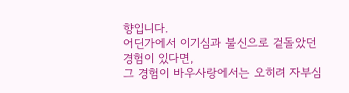향입니다.
어딘가에서 이기심과 불신으로 겉돌았던 경험이 있다면,
그 경험이 바우사랑에서는 오히려 자부심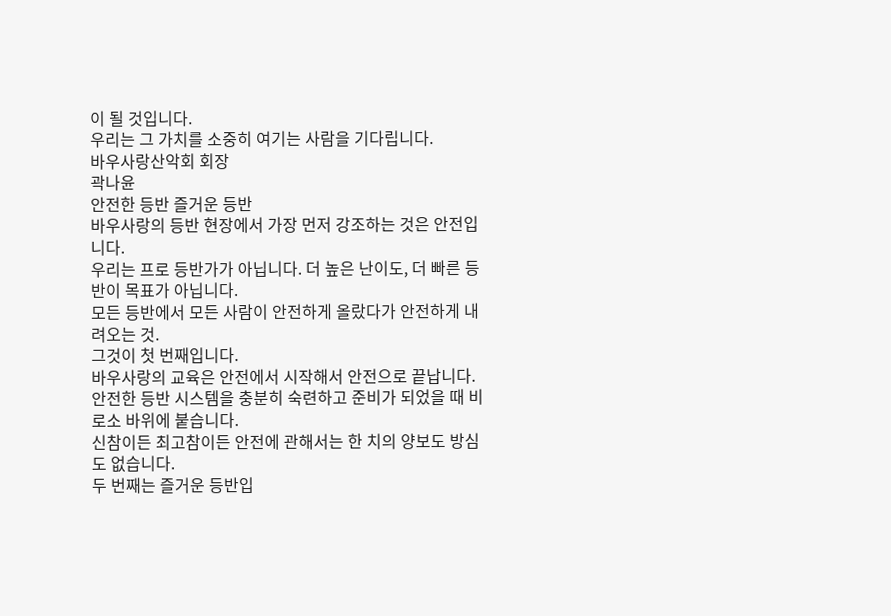이 될 것입니다.
우리는 그 가치를 소중히 여기는 사람을 기다립니다.
바우사랑산악회 회장
곽나윤
안전한 등반 즐거운 등반
바우사랑의 등반 현장에서 가장 먼저 강조하는 것은 안전입니다.
우리는 프로 등반가가 아닙니다. 더 높은 난이도, 더 빠른 등반이 목표가 아닙니다.
모든 등반에서 모든 사람이 안전하게 올랐다가 안전하게 내려오는 것.
그것이 첫 번째입니다.
바우사랑의 교육은 안전에서 시작해서 안전으로 끝납니다.
안전한 등반 시스템을 충분히 숙련하고 준비가 되었을 때 비로소 바위에 붙습니다.
신참이든 최고참이든 안전에 관해서는 한 치의 양보도 방심도 없습니다.
두 번째는 즐거운 등반입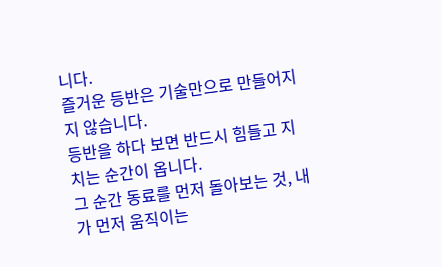니다.
즐거운 등반은 기술만으로 만들어지지 않습니다.
등반을 하다 보면 반드시 힘들고 지치는 순간이 옵니다.
그 순간 동료를 먼저 돌아보는 것, 내가 먼저 움직이는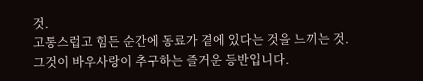것.
고통스럽고 힘든 순간에 동료가 곁에 있다는 것을 느끼는 것.
그것이 바우사랑이 추구하는 즐거운 등반입니다.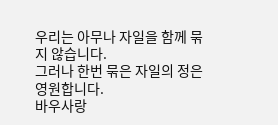우리는 아무나 자일을 함께 묶지 않습니다.
그러나 한번 묶은 자일의 정은 영원합니다.
바우사랑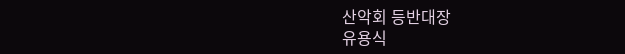산악회 등반대장
유용식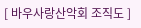[ 바우사랑산악회 조직도 ]